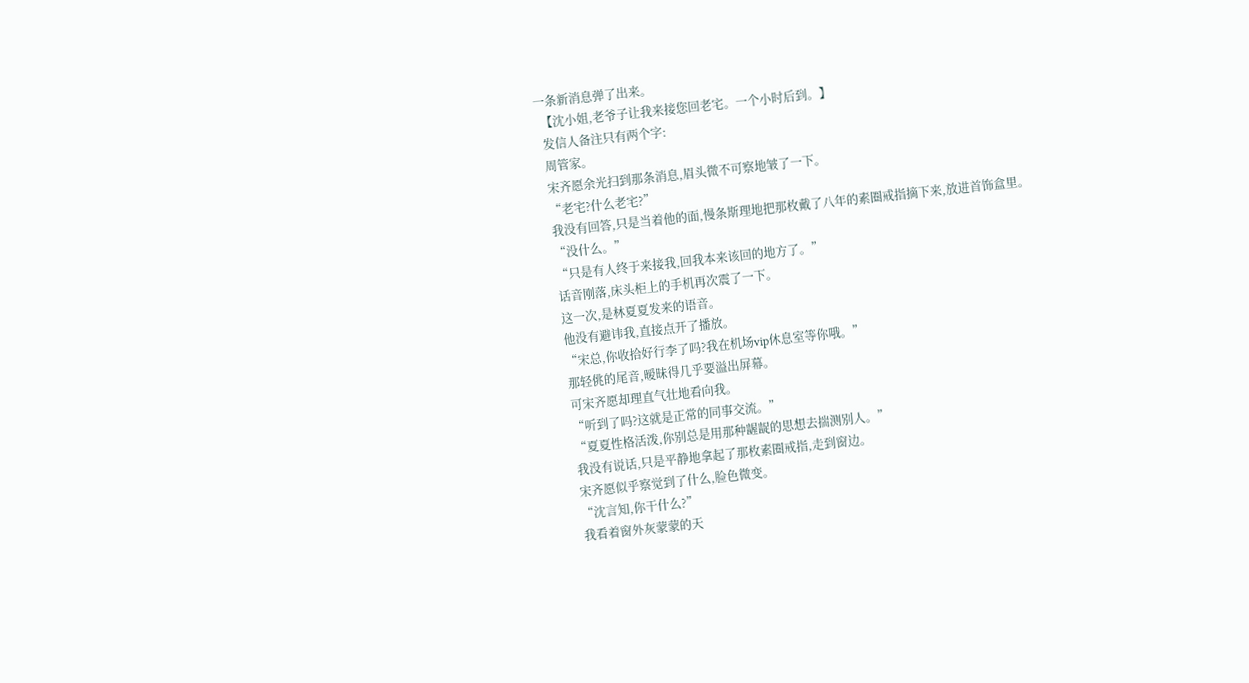一条新消息弹了出来。
  【沈小姐,老爷子让我来接您回老宅。一个小时后到。】
  发信人备注只有两个字:
  周管家。
  宋齐愿余光扫到那条消息,眉头微不可察地皱了一下。
  “老宅?什么老宅?”
  我没有回答,只是当着他的面,慢条斯理地把那枚戴了八年的素圈戒指摘下来,放进首饰盒里。
  “没什么。”
  “只是有人终于来接我,回我本来该回的地方了。”
  话音刚落,床头柜上的手机再次震了一下。
  这一次,是林夏夏发来的语音。
  他没有避讳我,直接点开了播放。
  “宋总,你收拾好行李了吗?我在机场vip休息室等你哦。”
  那轻佻的尾音,暧昧得几乎要溢出屏幕。
  可宋齐愿却理直气壮地看向我。
  “听到了吗?这就是正常的同事交流。”
  “夏夏性格活泼,你别总是用那种龌龊的思想去揣测别人。”
  我没有说话,只是平静地拿起了那枚素圈戒指,走到窗边。
  宋齐愿似乎察觉到了什么,脸色微变。
  “沈言知,你干什么?”
  我看着窗外灰蒙蒙的天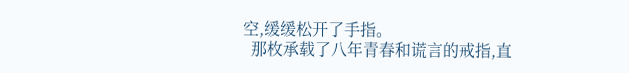空,缓缓松开了手指。
  那枚承载了八年青春和谎言的戒指,直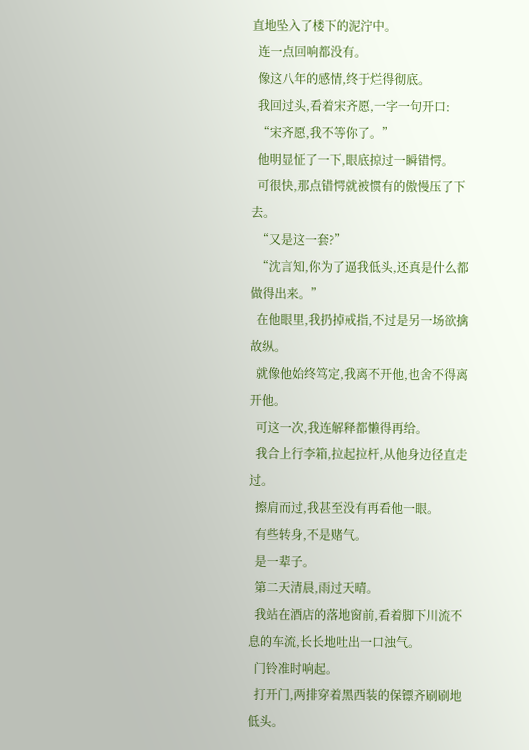直地坠入了楼下的泥泞中。
  连一点回响都没有。
  像这八年的感情,终于烂得彻底。
  我回过头,看着宋齐愿,一字一句开口:
  “宋齐愿,我不等你了。”
  他明显怔了一下,眼底掠过一瞬错愕。
  可很快,那点错愕就被惯有的傲慢压了下去。
  “又是这一套?”
  “沈言知,你为了逼我低头,还真是什么都做得出来。”
  在他眼里,我扔掉戒指,不过是另一场欲擒故纵。
  就像他始终笃定,我离不开他,也舍不得离开他。
  可这一次,我连解释都懒得再给。
  我合上行李箱,拉起拉杆,从他身边径直走过。
  擦肩而过,我甚至没有再看他一眼。
  有些转身,不是赌气。
  是一辈子。
  第二天清晨,雨过天晴。
  我站在酒店的落地窗前,看着脚下川流不息的车流,长长地吐出一口浊气。
  门铃准时响起。
  打开门,两排穿着黑西装的保镖齐刷刷地低头。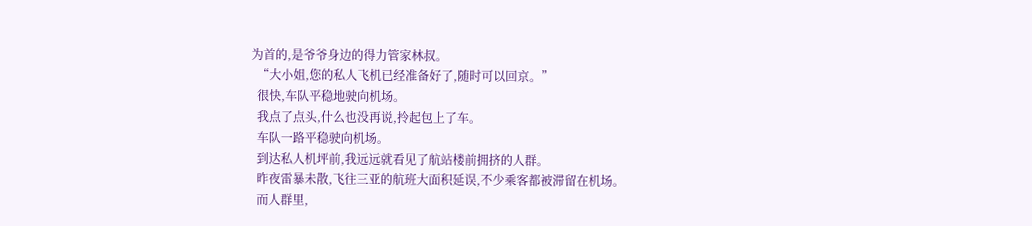为首的,是爷爷身边的得力管家林叔。
  “大小姐,您的私人飞机已经准备好了,随时可以回京。”
  很快,车队平稳地驶向机场。
  我点了点头,什么也没再说,拎起包上了车。
  车队一路平稳驶向机场。
  到达私人机坪前,我远远就看见了航站楼前拥挤的人群。
  昨夜雷暴未散,飞往三亚的航班大面积延误,不少乘客都被滞留在机场。
  而人群里,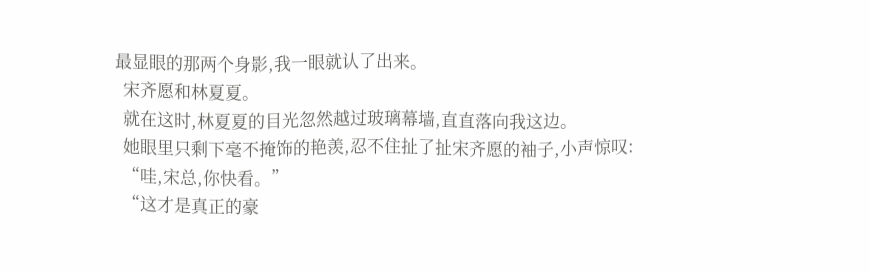最显眼的那两个身影,我一眼就认了出来。
  宋齐愿和林夏夏。
  就在这时,林夏夏的目光忽然越过玻璃幕墙,直直落向我这边。
  她眼里只剩下毫不掩饰的艳羡,忍不住扯了扯宋齐愿的袖子,小声惊叹:
  “哇,宋总,你快看。”
  “这才是真正的豪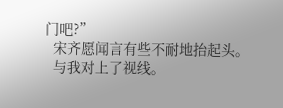门吧?”
  宋齐愿闻言有些不耐地抬起头。
  与我对上了视线。